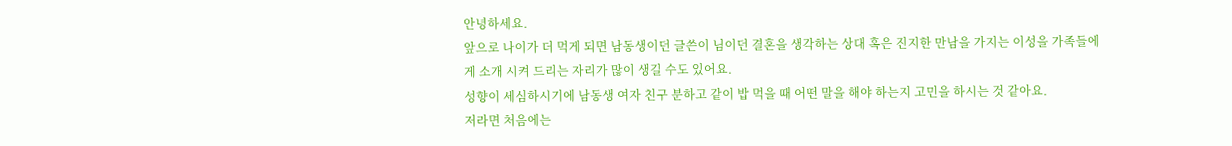안녕하세요.
앞으로 나이가 더 먹게 되면 남동생이던 글쓴이 님이던 결혼을 생각하는 상대 혹은 진지한 만남을 가지는 이성을 가족들에게 소개 시켜 드리는 자리가 많이 생길 수도 있어요.
성향이 세심하시기에 남동생 여자 친구 분하고 같이 밥 먹을 때 어떤 말을 해야 하는지 고민을 하시는 것 같아요.
저라면 처음에는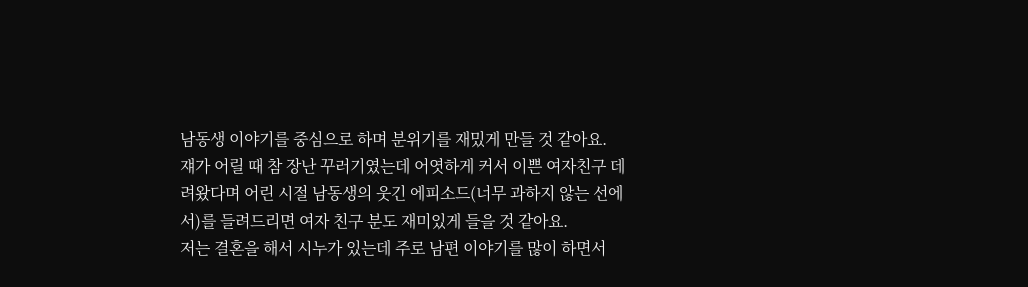남동생 이야기를 중심으로 하며 분위기를 재밌게 만들 것 같아요.
쟤가 어릴 때 참 장난 꾸러기였는데 어엿하게 커서 이쁜 여자친구 데려왔다며 어린 시절 남동생의 웃긴 에피소드(너무 과하지 않는 선에서)를 들려드리면 여자 친구 분도 재미있게 들을 것 같아요.
저는 결혼을 해서 시누가 있는데 주로 남편 이야기를 많이 하면서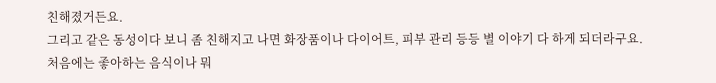친해졌거든요.
그리고 같은 동성이다 보니 좀 친해지고 나면 화장품이나 다이어트, 피부 관리 등등 별 이야기 다 하게 되더라구요.
처음에는 좋아하는 음식이나 뭐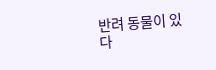반려 동물이 있다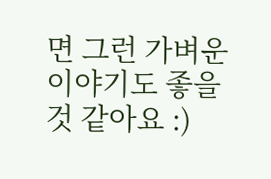면 그런 가벼운 이야기도 좋을 것 같아요 :)